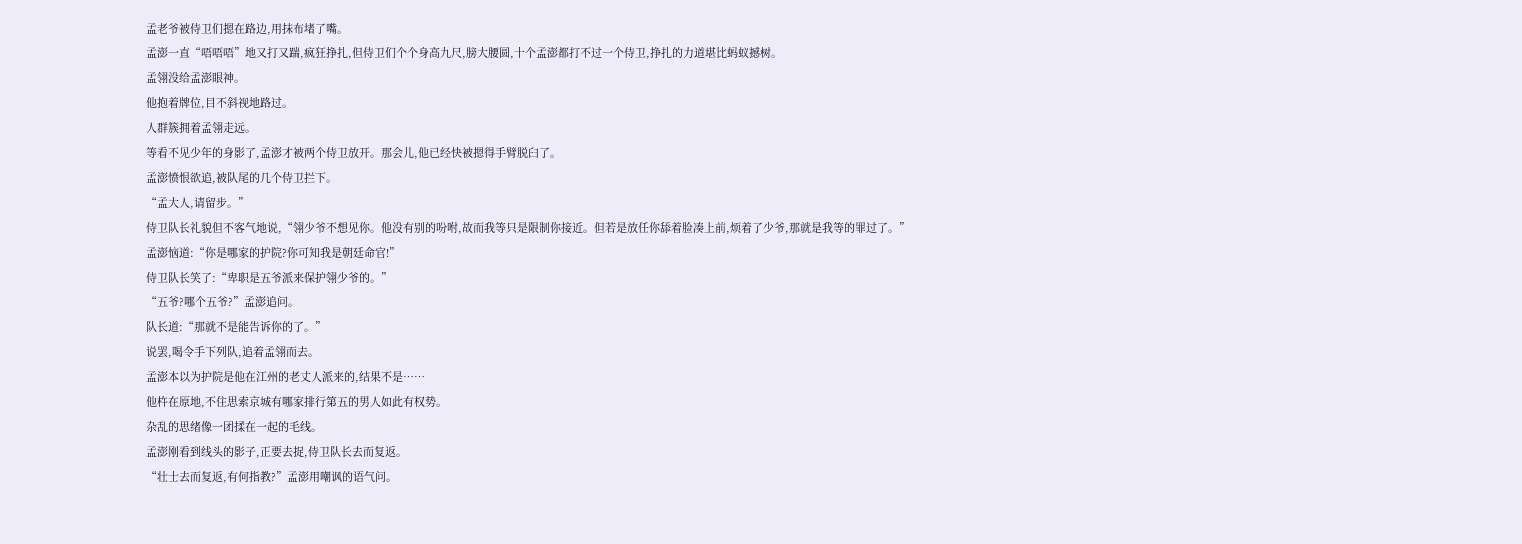孟老爷被侍卫们摁在路边,用抹布堵了嘴。
孟澎一直“唔唔唔”地又打又踹,疯狂挣扎,但侍卫们个个身高九尺,膀大腰圆,十个孟澎都打不过一个侍卫,挣扎的力道堪比蚂蚁撼树。
孟翎没给孟澎眼神。
他抱着牌位,目不斜视地路过。
人群簇拥着孟翎走远。
等看不见少年的身影了,孟澎才被两个侍卫放开。那会儿,他已经快被摁得手臂脱臼了。
孟澎愤恨欲追,被队尾的几个侍卫拦下。
“孟大人,请留步。”
侍卫队长礼貌但不客气地说,“翎少爷不想见你。他没有别的吩咐,故而我等只是限制你接近。但若是放任你舔着脸凑上前,烦着了少爷,那就是我等的罪过了。”
孟澎恼道:“你是哪家的护院?你可知我是朝廷命官!”
侍卫队长笑了:“卑职是五爷派来保护翎少爷的。”
“五爷?哪个五爷?”孟澎追问。
队长道:“那就不是能告诉你的了。”
说罢,喝令手下列队,追着孟翎而去。
孟澎本以为护院是他在江州的老丈人派来的,结果不是……
他杵在原地,不住思索京城有哪家排行第五的男人如此有权势。
杂乱的思绪像一团揉在一起的毛线。
孟澎刚看到线头的影子,正要去捉,侍卫队长去而复返。
“壮士去而复返,有何指教?”孟澎用嘲讽的语气问。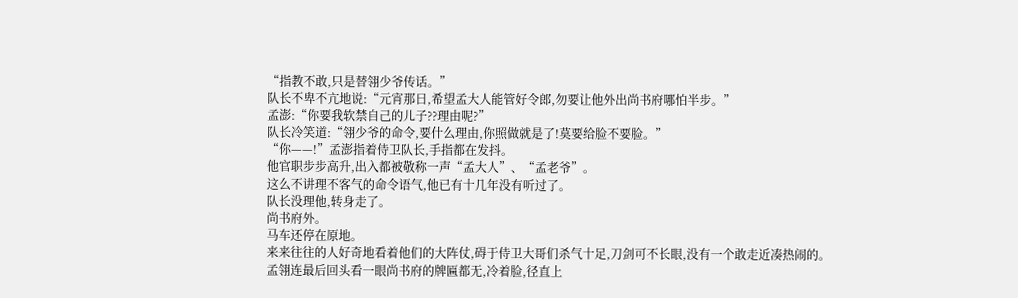“指教不敢,只是替翎少爷传话。”
队长不卑不亢地说:“元宵那日,希望孟大人能管好令郎,勿要让他外出尚书府哪怕半步。”
孟澎:“你要我软禁自己的儿子??理由呢?”
队长冷笑道:“翎少爷的命令,要什么理由,你照做就是了!莫要给脸不要脸。”
“你——!”孟澎指着侍卫队长,手指都在发抖。
他官职步步高升,出入都被敬称一声“孟大人”、“孟老爷”。
这么不讲理不客气的命令语气,他已有十几年没有听过了。
队长没理他,转身走了。
尚书府外。
马车还停在原地。
来来往往的人好奇地看着他们的大阵仗,碍于侍卫大哥们杀气十足,刀剑可不长眼,没有一个敢走近凑热闹的。
孟翎连最后回头看一眼尚书府的牌匾都无,冷着脸,径直上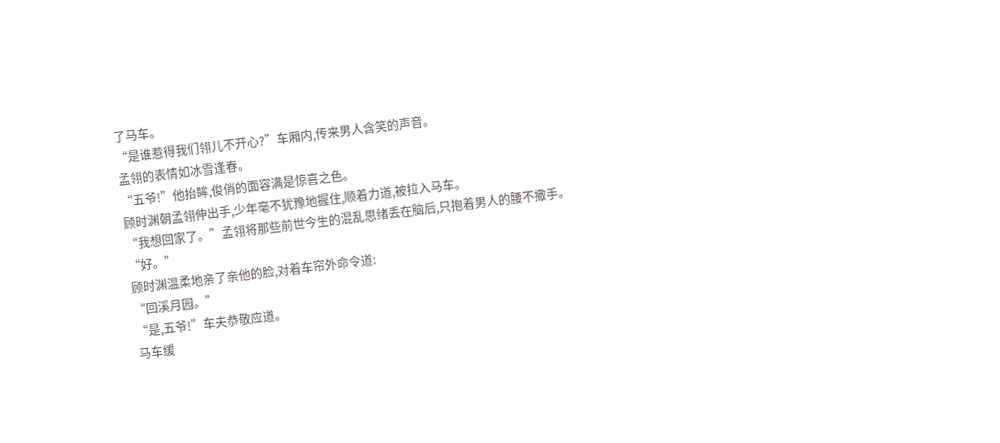了马车。
“是谁惹得我们翎儿不开心?”车厢内,传来男人含笑的声音。
孟翎的表情如冰雪逢春。
“五爷!”他抬眸,俊俏的面容满是惊喜之色。
顾时渊朝孟翎伸出手,少年毫不犹豫地握住,顺着力道,被拉入马车。
“我想回家了。”孟翎将那些前世今生的混乱思绪丢在脑后,只抱着男人的腰不撒手。
“好。”
顾时渊温柔地亲了亲他的脸,对着车帘外命令道:
“回溪月园。”
“是,五爷!”车夫恭敬应道。
马车缓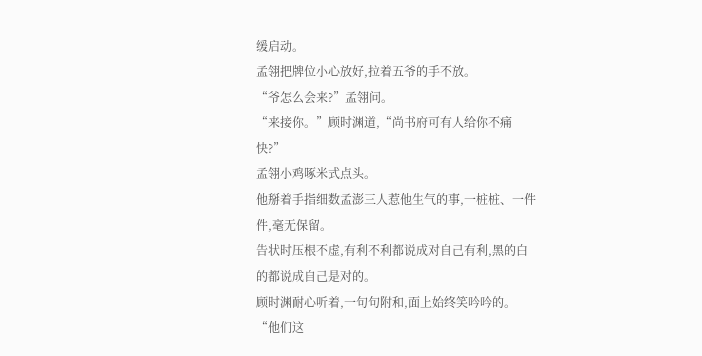缓启动。
孟翎把牌位小心放好,拉着五爷的手不放。
“爷怎么会来?”孟翎问。
“来接你。”顾时渊道,“尚书府可有人给你不痛快?”
孟翎小鸡啄米式点头。
他掰着手指细数孟澎三人惹他生气的事,一桩桩、一件件,毫无保留。
告状时压根不虚,有利不利都说成对自己有利,黑的白的都说成自己是对的。
顾时渊耐心听着,一句句附和,面上始终笑吟吟的。
“他们这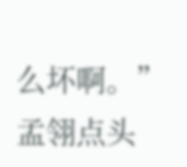么坏啊。”
孟翎点头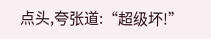点头,夸张道:“超级坏!”